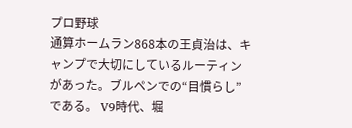プロ野球
通算ホームラン868本の王貞治は、キャンプで大切にしているルーティンがあった。ブルペンでの“目慣らし”である。 V9時代、堀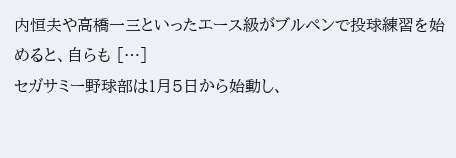内恒夫や高橋一三といったエース級がブルペンで投球練習を始めると、自らも […]
セガサミー野球部は1月5日から始動し、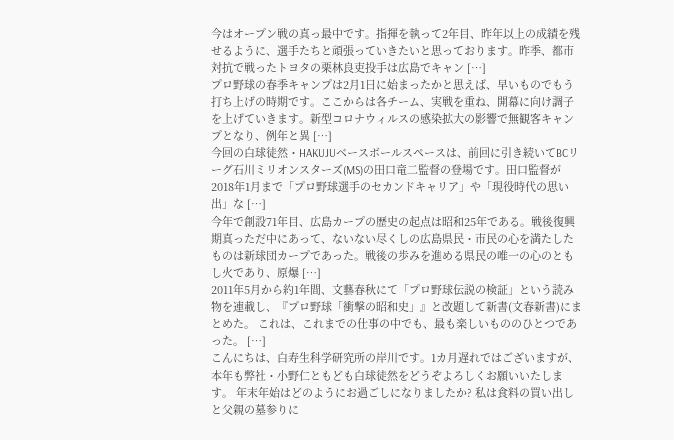今はオープン戦の真っ最中です。指揮を執って2年目、昨年以上の成績を残せるように、選手たちと頑張っていきたいと思っております。昨季、都市対抗で戦ったトヨタの栗林良吏投手は広島でキャン […]
プロ野球の春季キャンプは2月1日に始まったかと思えば、早いものでもう打ち上げの時期です。ここからは各チーム、実戦を重ね、開幕に向け調子を上げていきます。新型コロナウィルスの感染拡大の影響で無観客キャンプとなり、例年と異 […]
今回の白球徒然・HAKUJUベースボールスペースは、前回に引き続いてBCリーグ石川ミリオンスターズ(MS)の田口竜二監督の登場です。田口監督が2018年1月まで「プロ野球選手のセカンドキャリア」や「現役時代の思い出」な […]
今年で創設71年目、広島カープの歴史の起点は昭和25年である。戦後復興期真っただ中にあって、ないない尽くしの広島県民・市民の心を満たしたものは新球団カープであった。戦後の歩みを進める県民の唯一の心のともし火であり、原爆 […]
2011年5月から約1年間、文藝春秋にて「プロ野球伝説の検証」という読み物を連載し、『プロ野球「衝撃の昭和史」』と改題して新書(文春新書)にまとめた。 これは、これまでの仕事の中でも、最も楽しいもののひとつであった。 […]
こんにちは、白寿生科学研究所の岸川です。1カ月遅れではございますが、本年も弊社・小野仁ともども白球徒然をどうぞよろしくお願いいたします。 年末年始はどのようにお過ごしになりましたか? 私は食料の買い出しと父親の墓参りに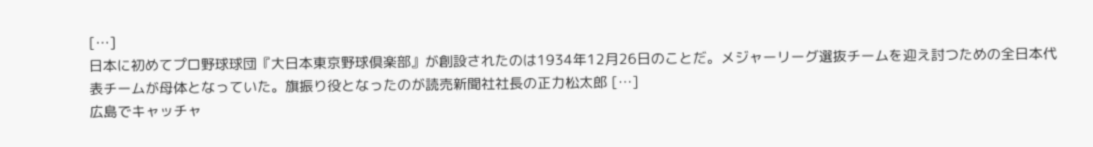[…]
日本に初めてプロ野球球団『大日本東京野球倶楽部』が創設されたのは1934年12月26日のことだ。メジャーリーグ選抜チームを迎え討つための全日本代表チームが母体となっていた。旗振り役となったのが読売新聞社社長の正力松太郎 […]
広島でキャッチャ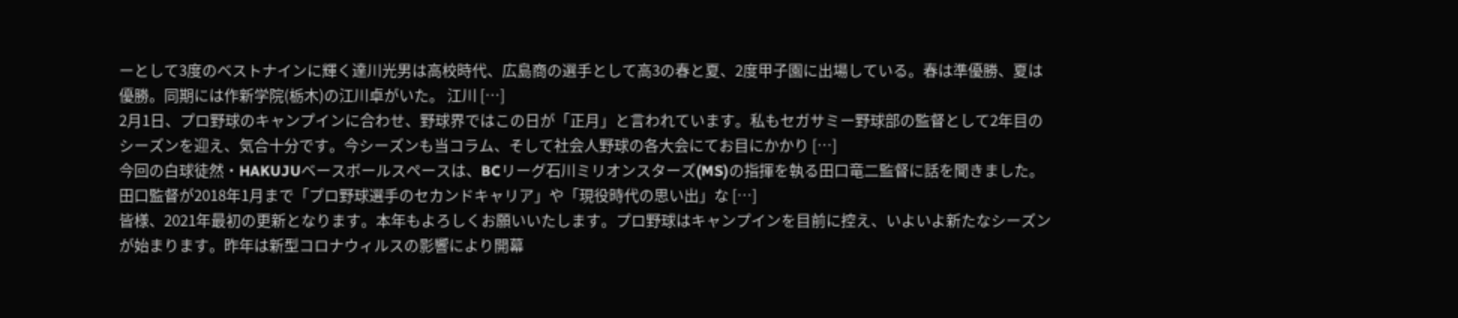ーとして3度のベストナインに輝く達川光男は高校時代、広島商の選手として高3の春と夏、2度甲子園に出場している。春は準優勝、夏は優勝。同期には作新学院(栃木)の江川卓がいた。 江川 […]
2月1日、プロ野球のキャンプインに合わせ、野球界ではこの日が「正月」と言われています。私もセガサミー野球部の監督として2年目のシーズンを迎え、気合十分です。今シーズンも当コラム、そして社会人野球の各大会にてお目にかかり […]
今回の白球徒然・HAKUJUベースボールスペースは、BCリーグ石川ミリオンスターズ(MS)の指揮を執る田口竜二監督に話を聞きました。田口監督が2018年1月まで「プロ野球選手のセカンドキャリア」や「現役時代の思い出」な […]
皆様、2021年最初の更新となります。本年もよろしくお願いいたします。プロ野球はキャンプインを目前に控え、いよいよ新たなシーズンが始まります。昨年は新型コロナウィルスの影響により開幕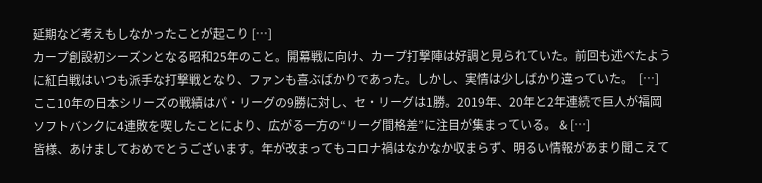延期など考えもしなかったことが起こり […]
カープ創設初シーズンとなる昭和25年のこと。開幕戦に向け、カープ打撃陣は好調と見られていた。前回も述べたように紅白戦はいつも派手な打撃戦となり、ファンも喜ぶばかりであった。しかし、実情は少しばかり違っていた。  […]
ここ10年の日本シリーズの戦績はパ・リーグの9勝に対し、セ・リーグは1勝。2019年、20年と2年連続で巨人が福岡ソフトバンクに4連敗を喫したことにより、広がる一方の“リーグ間格差”に注目が集まっている。 & […]
皆様、あけましておめでとうございます。年が改まってもコロナ禍はなかなか収まらず、明るい情報があまり聞こえて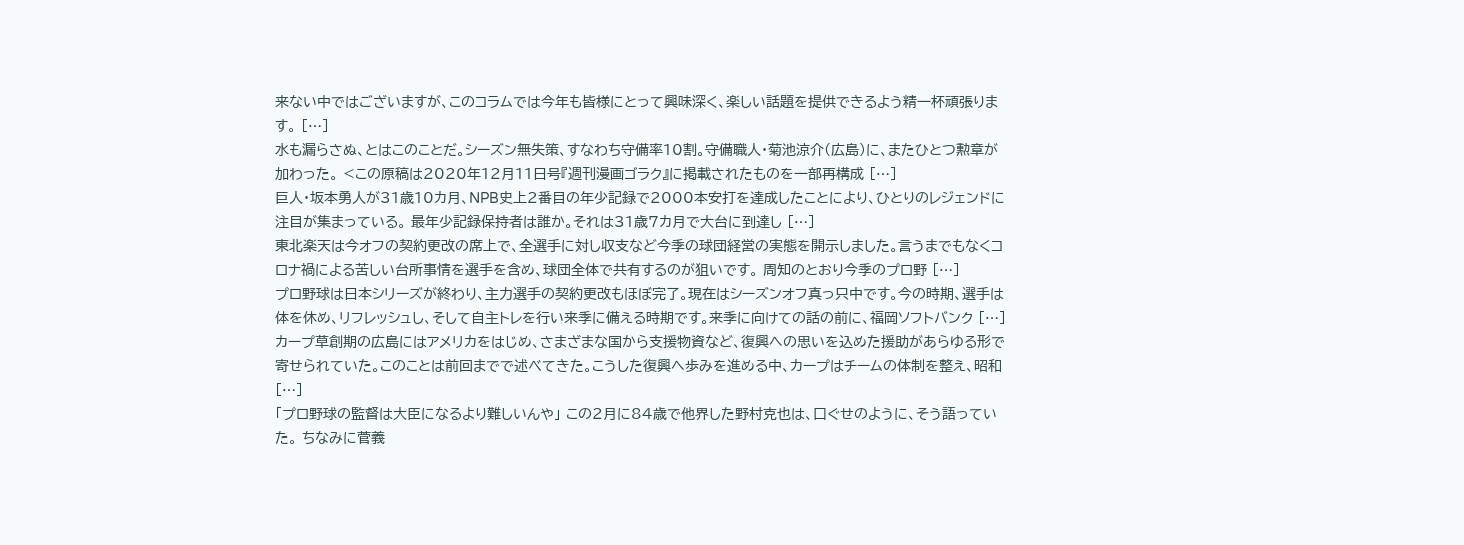来ない中ではございますが、このコラムでは今年も皆様にとって興味深く、楽しい話題を提供できるよう精一杯頑張ります。 […]
水も漏らさぬ、とはこのことだ。シーズン無失策、すなわち守備率10割。守備職人・菊池涼介(広島)に、またひとつ勲章が加わった。 <この原稿は2020年12月11日号『週刊漫画ゴラク』に掲載されたものを一部再構成 […]
巨人・坂本勇人が31歳10カ月、NPB史上2番目の年少記録で2000本安打を達成したことにより、ひとりのレジェンドに注目が集まっている。 最年少記録保持者は誰か。それは31歳7カ月で大台に到達し […]
東北楽天は今オフの契約更改の席上で、全選手に対し収支など今季の球団経営の実態を開示しました。言うまでもなくコロナ禍による苦しい台所事情を選手を含め、球団全体で共有するのが狙いです。 周知のとおり今季のプロ野 […]
プロ野球は日本シリーズが終わり、主力選手の契約更改もほぼ完了。現在はシーズンオフ真っ只中です。今の時期、選手は体を休め、リフレッシュし、そして自主トレを行い来季に備える時期です。来季に向けての話の前に、福岡ソフトバンク […]
カープ草創期の広島にはアメリカをはじめ、さまざまな国から支援物資など、復興への思いを込めた援助があらゆる形で寄せられていた。このことは前回までで述べてきた。こうした復興へ歩みを進める中、カープはチームの体制を整え、昭和 […]
「プロ野球の監督は大臣になるより難しいんや」 この2月に84歳で他界した野村克也は、口ぐせのように、そう語っていた。 ちなみに菅義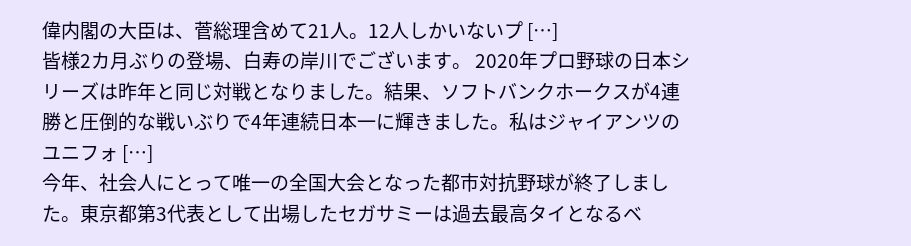偉内閣の大臣は、菅総理含めて21人。12人しかいないプ […]
皆様2カ月ぶりの登場、白寿の岸川でございます。 2020年プロ野球の日本シリーズは昨年と同じ対戦となりました。結果、ソフトバンクホークスが4連勝と圧倒的な戦いぶりで4年連続日本一に輝きました。私はジャイアンツのユニフォ […]
今年、社会人にとって唯一の全国大会となった都市対抗野球が終了しました。東京都第3代表として出場したセガサミーは過去最高タイとなるベ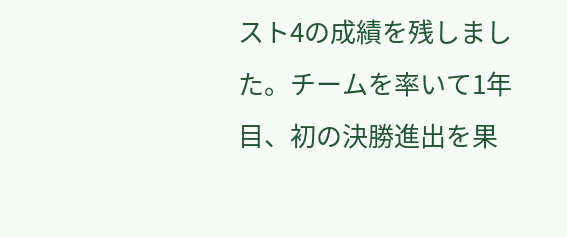スト4の成績を残しました。チームを率いて1年目、初の決勝進出を果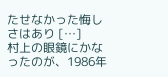たせなかった悔しさはあり […]
村上の眼鏡にかなったのが、1986年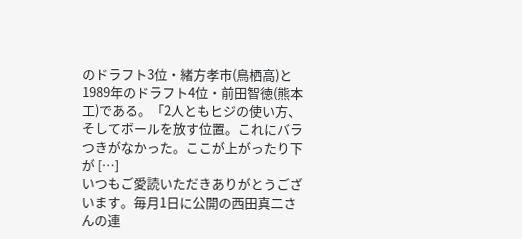のドラフト3位・緒方孝市(鳥栖高)と1989年のドラフト4位・前田智徳(熊本工)である。「2人ともヒジの使い方、そしてボールを放す位置。これにバラつきがなかった。ここが上がったり下が […]
いつもご愛読いただきありがとうございます。毎月1日に公開の西田真二さんの連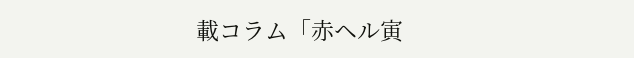載コラム「赤ヘル寅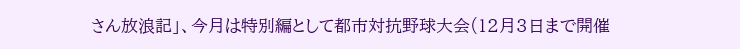さん放浪記」、今月は特別編として都市対抗野球大会(12月3日まで開催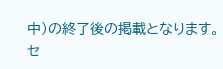中)の終了後の掲載となります。 セ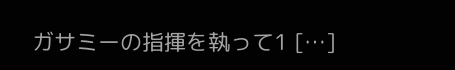ガサミーの指揮を執って1 […]